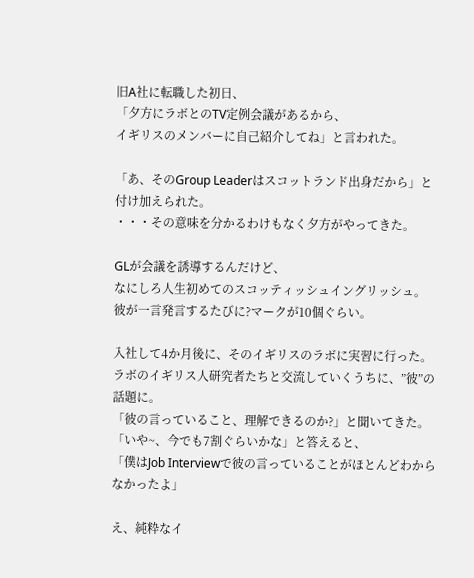旧A社に転職した初日、
「夕方にラボとのTV定例会議があるから、
イギリスのメンバーに自己紹介してね」と言われた。

「あ、そのGroup Leaderはスコットランド出身だから」と付け加えられた。
・・・その意味を分かるわけもなく夕方がやってきた。

GLが会議を誘導するんだけど、
なにしろ人生初めてのスコッティッシュイングリッシュ。
彼が一言発言するたびに?マークが10個ぐらい。

入社して4か月後に、そのイギリスのラボに実習に行った。
ラボのイギリス人研究者たちと交流していくうちに、”彼”の話題に。
「彼の言っていること、理解できるのか?」と聞いてきた。
「いや~、今でも7割ぐらいかな」と答えると、
「僕はJob Interviewで彼の言っていることがほとんどわからなかったよ」

え、純粋なイ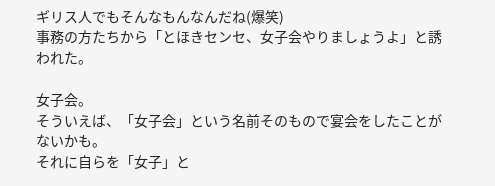ギリス人でもそんなもんなんだね(爆笑)
事務の方たちから「とほきセンセ、女子会やりましょうよ」と誘われた。

女子会。
そういえば、「女子会」という名前そのもので宴会をしたことがないかも。
それに自らを「女子」と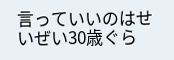言っていいのはせいぜい30歳ぐら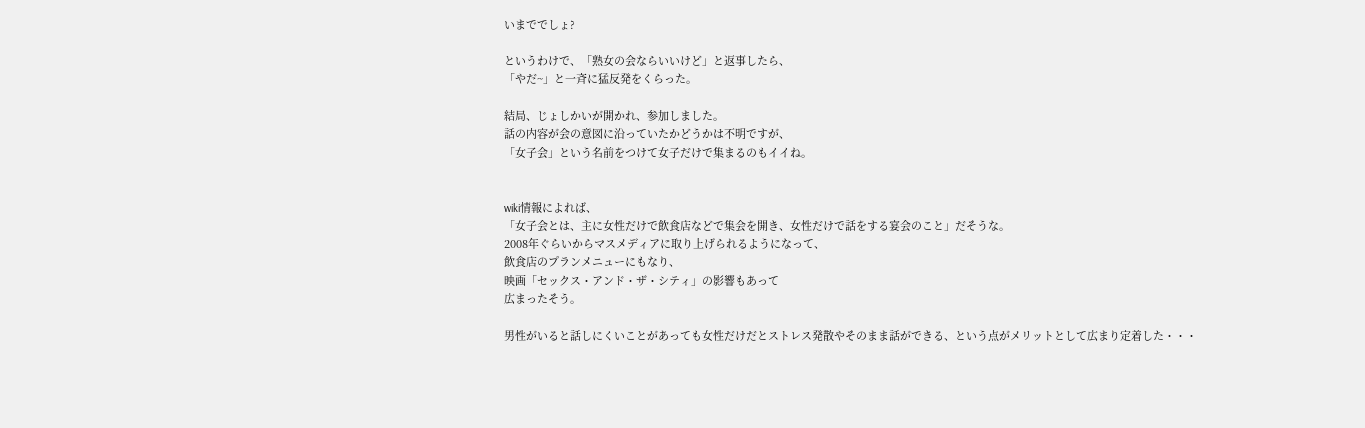いまででしょ?

というわけで、「熟女の会ならいいけど」と返事したら、
「やだ~」と一斉に猛反発をくらった。

結局、じょしかいが開かれ、参加しました。
話の内容が会の意図に沿っていたかどうかは不明ですが、
「女子会」という名前をつけて女子だけで集まるのもイイね。


wiki情報によれば、
「女子会とは、主に女性だけで飲食店などで集会を開き、女性だけで話をする宴会のこと」だそうな。
2008年ぐらいからマスメディアに取り上げられるようになって、
飲食店のプランメニューにもなり、
映画「セックス・アンド・ザ・シティ」の影響もあって
広まったそう。

男性がいると話しにくいことがあっても女性だけだとストレス発散やそのまま話ができる、という点がメリットとして広まり定着した・・・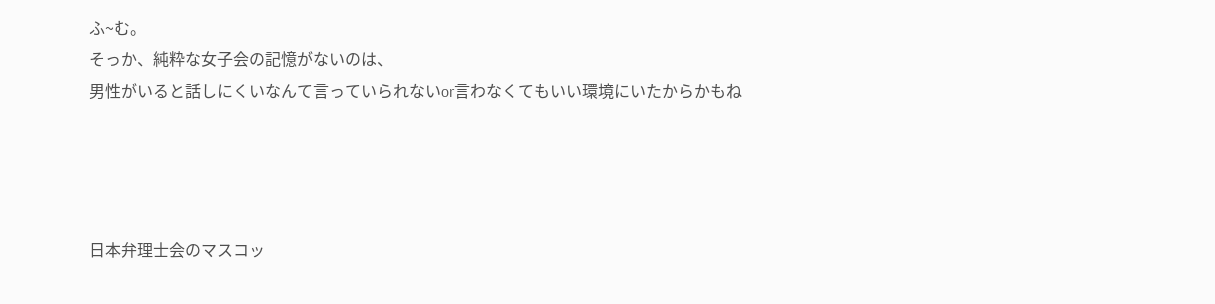ふ~む。
そっか、純粋な女子会の記憶がないのは、
男性がいると話しにくいなんて言っていられないor言わなくてもいい環境にいたからかもね




日本弁理士会のマスコッ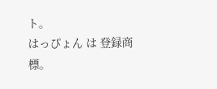ト。
はっぴょん は 登録商標。